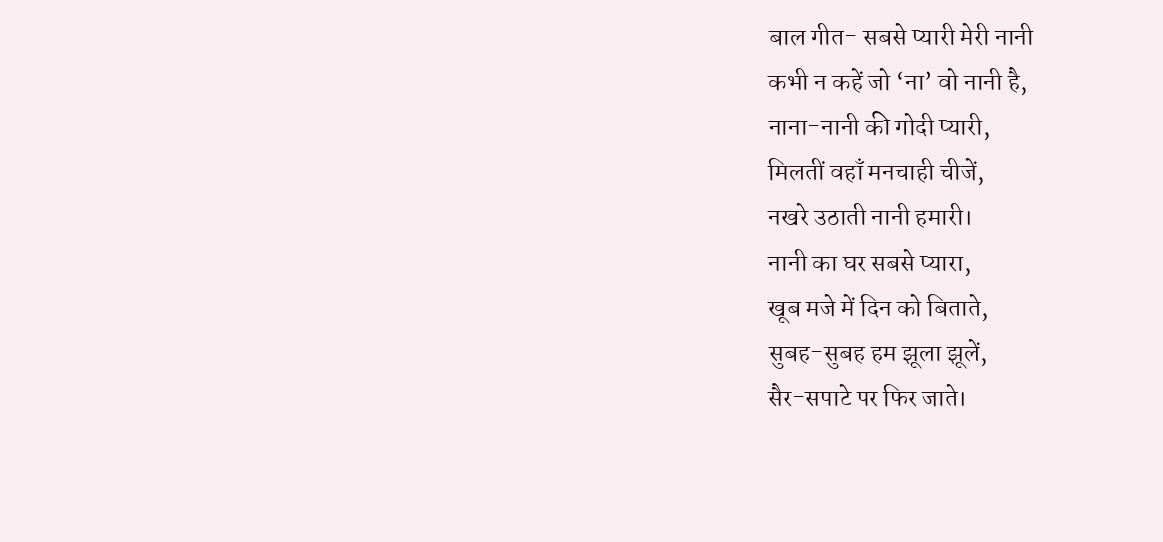बाल गीत- सबसे प्यारी मेरी नानी
कभी न कहें जो ‘ना’ वो नानी है,
नाना-नानी की गोदी प्यारी,
मिलतीं वहाँ मनचाही चीजें,
नखरे उठाती नानी हमारी।
नानी का घर सबसे प्यारा,
खूब मजे में दिन को बिताते,
सुबह-सुबह हम झूला झूलें,
सैर-सपाटे पर फिर जाते।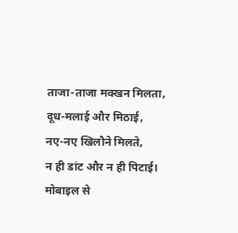ताजा-ताजा मक्खन मिलता,
दूध-मलाई और मिठाई,
नए-नए खिलौने मिलते,
न ही डांट और न ही पिटाई।
मोबाइल से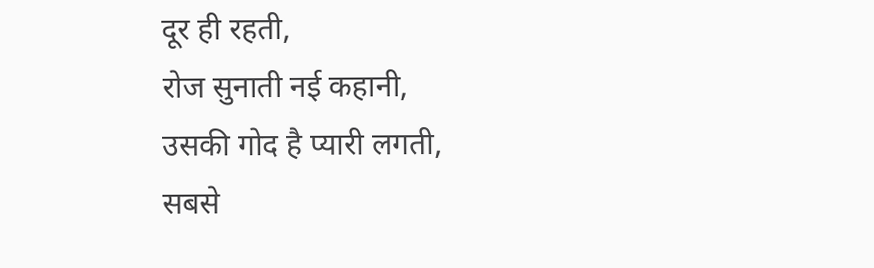दूर ही रहती,
रोज सुनाती नई कहानी,
उसकी गोद है प्यारी लगती,
सबसे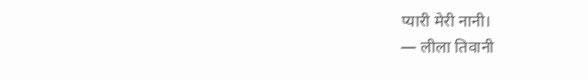प्यारी मेरी नानी।
— लीला तिवानी